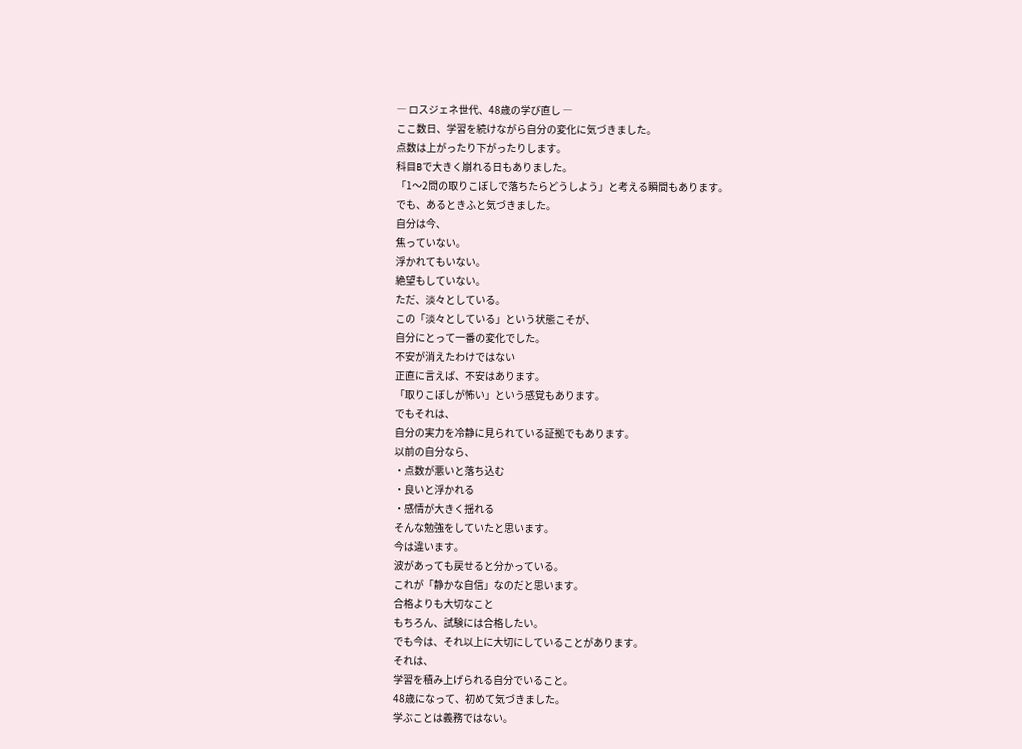― ロスジェネ世代、48歳の学び直し ―
ここ数日、学習を続けながら自分の変化に気づきました。
点数は上がったり下がったりします。
科目Bで大きく崩れる日もありました。
「1〜2問の取りこぼしで落ちたらどうしよう」と考える瞬間もあります。
でも、あるときふと気づきました。
自分は今、
焦っていない。
浮かれてもいない。
絶望もしていない。
ただ、淡々としている。
この「淡々としている」という状態こそが、
自分にとって一番の変化でした。
不安が消えたわけではない
正直に言えば、不安はあります。
「取りこぼしが怖い」という感覚もあります。
でもそれは、
自分の実力を冷静に見られている証拠でもあります。
以前の自分なら、
・点数が悪いと落ち込む
・良いと浮かれる
・感情が大きく揺れる
そんな勉強をしていたと思います。
今は違います。
波があっても戻せると分かっている。
これが「静かな自信」なのだと思います。
合格よりも大切なこと
もちろん、試験には合格したい。
でも今は、それ以上に大切にしていることがあります。
それは、
学習を積み上げられる自分でいること。
48歳になって、初めて気づきました。
学ぶことは義務ではない。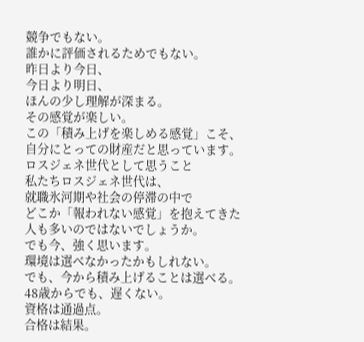競争でもない。
誰かに評価されるためでもない。
昨日より今日、
今日より明日、
ほんの少し理解が深まる。
その感覚が楽しい。
この「積み上げを楽しめる感覚」こそ、
自分にとっての財産だと思っています。
ロスジェネ世代として思うこと
私たちロスジェネ世代は、
就職氷河期や社会の停滞の中で
どこか「報われない感覚」を抱えてきた人も多いのではないでしょうか。
でも今、強く思います。
環境は選べなかったかもしれない。
でも、今から積み上げることは選べる。
48歳からでも、遅くない。
資格は通過点。
合格は結果。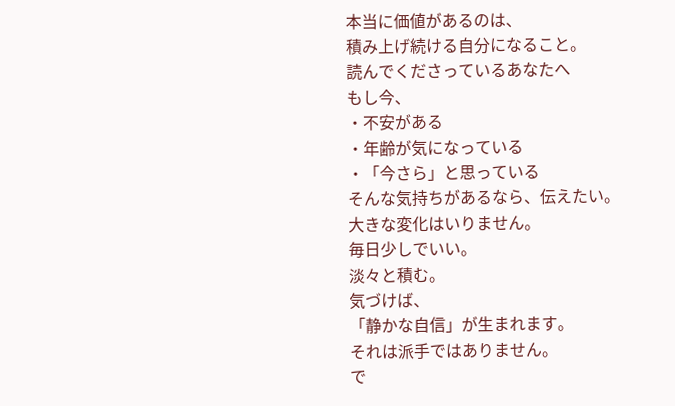本当に価値があるのは、
積み上げ続ける自分になること。
読んでくださっているあなたへ
もし今、
・不安がある
・年齢が気になっている
・「今さら」と思っている
そんな気持ちがあるなら、伝えたい。
大きな変化はいりません。
毎日少しでいい。
淡々と積む。
気づけば、
「静かな自信」が生まれます。
それは派手ではありません。
で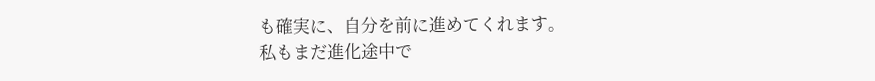も確実に、自分を前に進めてくれます。
私もまだ進化途中で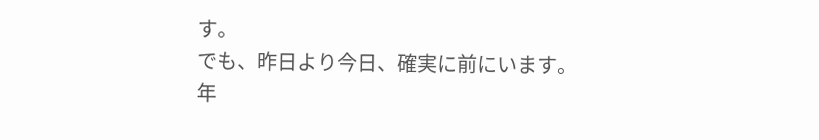す。
でも、昨日より今日、確実に前にいます。
年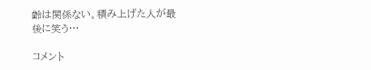齢は関係ない。積み上げた人が最後に笑う…

コメント